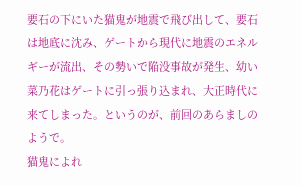要石の下にいた猫鬼が地震で飛び出して、要石は地底に沈み、ゲートから現代に地震のエネルギーが流出、その勢いで陥没事故が発生、幼い菜乃花はゲートに引っ張り込まれ、大正時代に来てしまった。というのが、前回のあらましのようで。
猫鬼によれ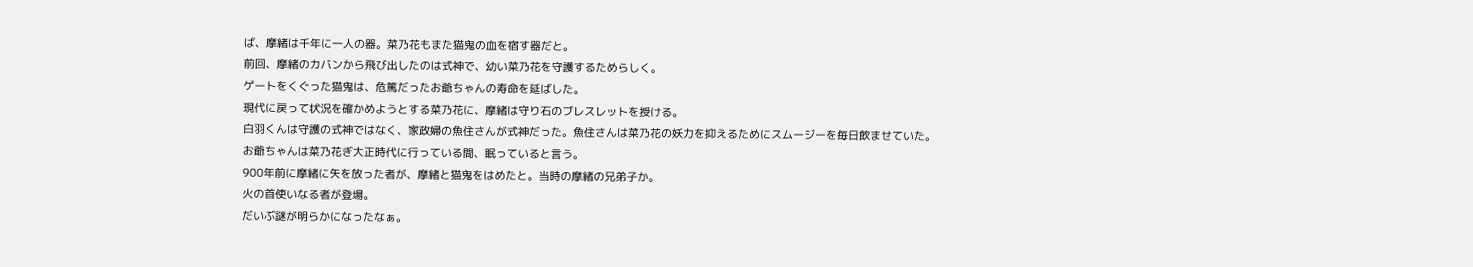ば、摩緒は千年に一人の器。菜乃花もまた猫鬼の血を宿す器だと。
前回、摩緒のカバンから飛び出したのは式神で、幼い菜乃花を守護するためらしく。
ゲートをくぐった猫鬼は、危篤だったお爺ちゃんの寿命を延ばした。
現代に戻って状況を確かめようとする菜乃花に、摩緒は守り石のブレスレットを授ける。
白羽くんは守護の式神ではなく、家政婦の魚住さんが式神だった。魚住さんは菜乃花の妖力を抑えるためにスムージーを毎日飲ませていた。
お爺ちゃんは菜乃花ぎ大正時代に行っている間、眠っていると言う。
900年前に摩緒に矢を放った者が、摩緒と猫鬼をはめたと。当時の摩緒の兄弟子か。
火の首使いなる者が登場。
だいぶ謎が明らかになったなぁ。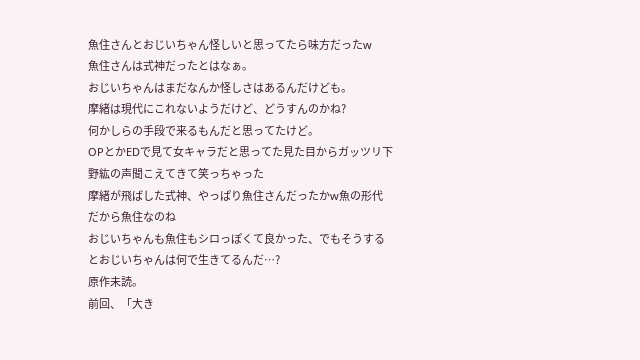魚住さんとおじいちゃん怪しいと思ってたら味方だったw
魚住さんは式神だったとはなぁ。
おじいちゃんはまだなんか怪しさはあるんだけども。
摩緒は現代にこれないようだけど、どうすんのかね?
何かしらの手段で来るもんだと思ってたけど。
OPとかEDで見て女キャラだと思ってた見た目からガッツリ下野紘の声聞こえてきて笑っちゃった
摩緒が飛ばした式神、やっぱり魚住さんだったかw魚の形代だから魚住なのね
おじいちゃんも魚住もシロっぽくて良かった、でもそうするとおじいちゃんは何で生きてるんだ…?
原作未読。
前回、「大き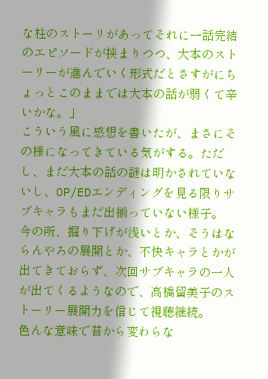な柱のストーリがあってそれに一話完結のエピソードが挟まりつつ、大本のストーリーが進んでいく形式だとさすがにちょっとこのままでは大本の話が弱くて辛いかな。」
こういう風に感想を書いたが、まさにその様になってきている気がする。ただし、まだ大本の話の謎は明かされていないし、OP/EDエンディングを見る限りサブキャラもまだ出揃っていない様子。
今の所、掘り下げが浅いとか、そうはならんやろの展開とか、不快キャラとかが出てきておらず、次回サブキャラの一人が出てくるようなので、高橋留美子のストーリー展開力を信じて視聴継続。
色んな意味で昔から変わらな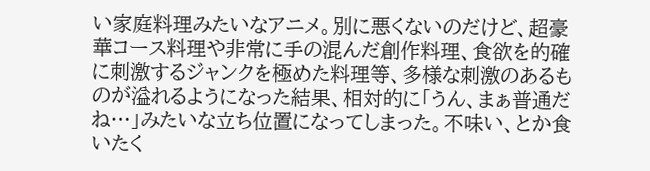い家庭料理みたいなアニメ。別に悪くないのだけど、超豪華コース料理や非常に手の混んだ創作料理、食欲を的確に刺激するジャンクを極めた料理等、多様な刺激のあるものが溢れるようになった結果、相対的に「うん、まぁ普通だね…」みたいな立ち位置になってしまった。不味い、とか食いたく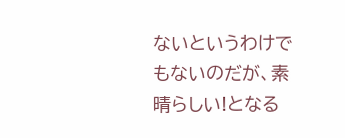ないというわけでもないのだが、素晴らしい!となる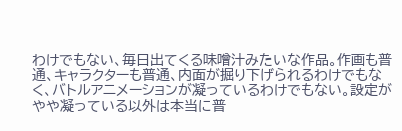わけでもない、毎日出てくる味噌汁みたいな作品。作画も普通、キャラクターも普通、内面が掘り下げられるわけでもなく、バトルアニメーションが凝っているわけでもない。設定がやや凝っている以外は本当に普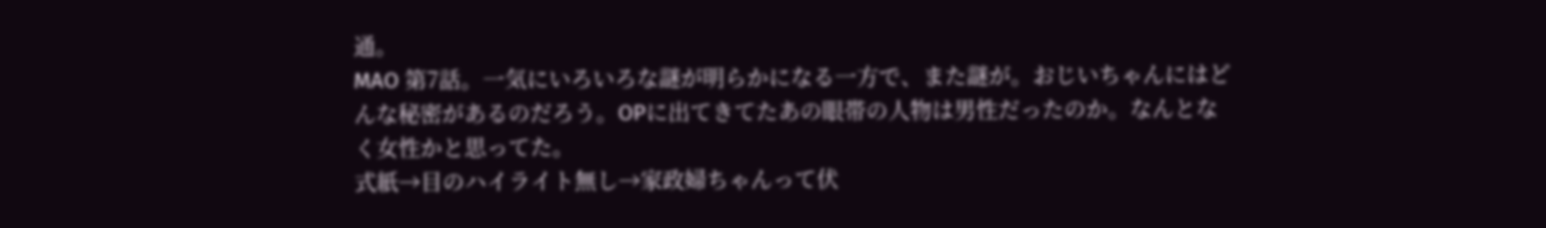通。
MAO 第7話。一気にいろいろな謎が明らかになる一方で、また謎が。おじいちゃんにはどんな秘密があるのだろう。OPに出てきてたあの眼帯の人物は男性だったのか。なんとなく女性かと思ってた。
式紙→目のハイライト無し→家政婦ちゃんって伏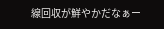線回収が鮮やかだなぁー